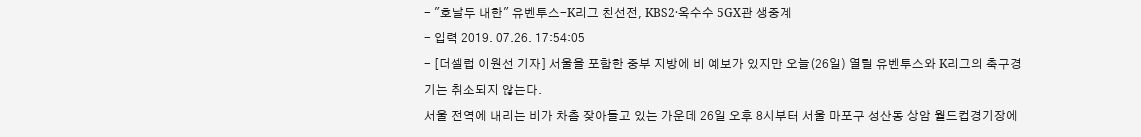- "호날두 내한" 유벤투스-K리그 친선전, KBS2·옥수수 5GX관 생중계
- 입력 2019. 07.26. 17:54:05
- [더셀럽 이원선 기자] 서울을 포함한 중부 지방에 비 예보가 있지만 오늘(26일) 열릴 유벤투스와 K리그의 축구경기는 취소되지 않는다.
서울 전역에 내리는 비가 차츰 잦아들고 있는 가운데 26일 오후 8시부터 서울 마포구 성산동 상암 월드컵경기장에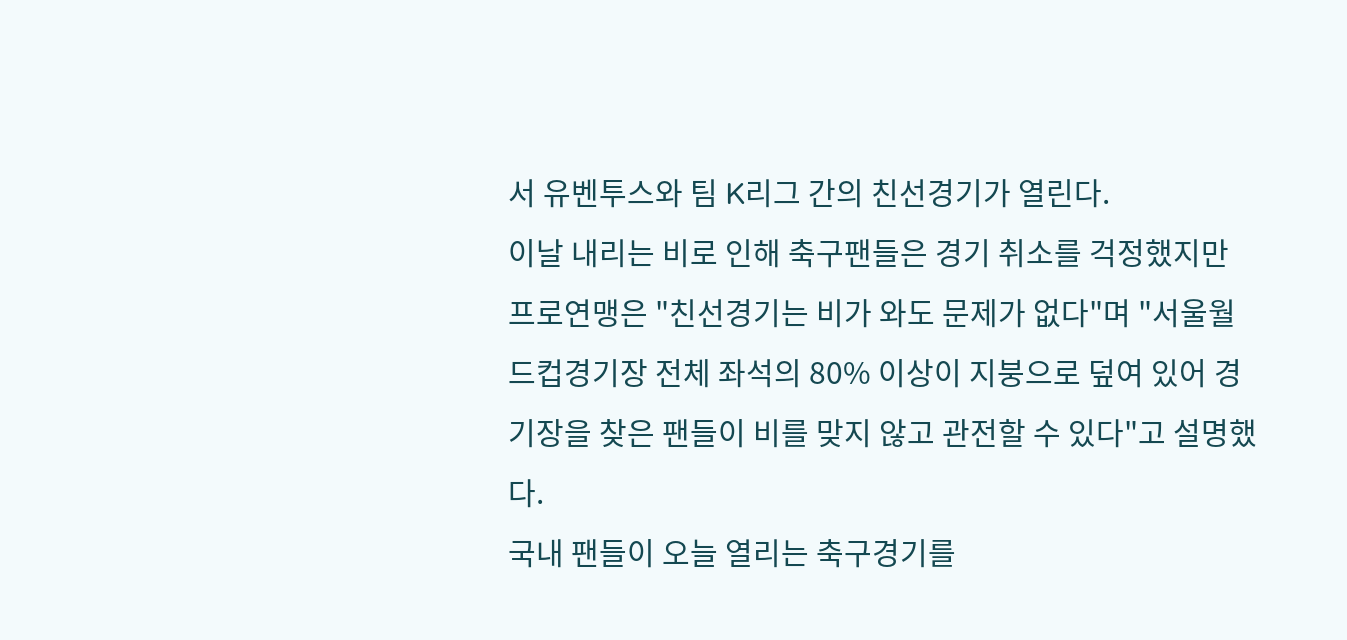서 유벤투스와 팀 K리그 간의 친선경기가 열린다.
이날 내리는 비로 인해 축구팬들은 경기 취소를 걱정했지만 프로연맹은 "친선경기는 비가 와도 문제가 없다"며 "서울월드컵경기장 전체 좌석의 80% 이상이 지붕으로 덮여 있어 경기장을 찾은 팬들이 비를 맞지 않고 관전할 수 있다"고 설명했다.
국내 팬들이 오늘 열리는 축구경기를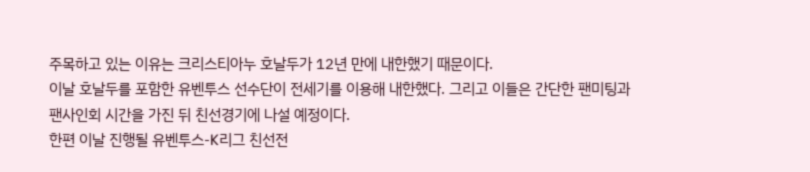주목하고 있는 이유는 크리스티아누 호날두가 12년 만에 내한했기 때문이다.
이날 호날두를 포함한 유벤투스 선수단이 전세기를 이용해 내한했다. 그리고 이들은 간단한 팬미팅과 팬사인회 시간을 가진 뒤 친선경기에 나설 예정이다.
한편 이날 진행될 유벤투스-K리그 친선전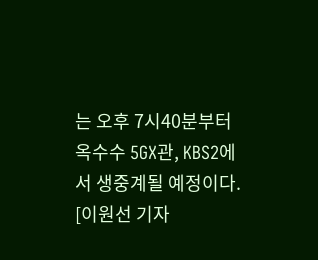는 오후 7시40분부터 옥수수 5GX관, KBS2에서 생중계될 예정이다.
[이원선 기자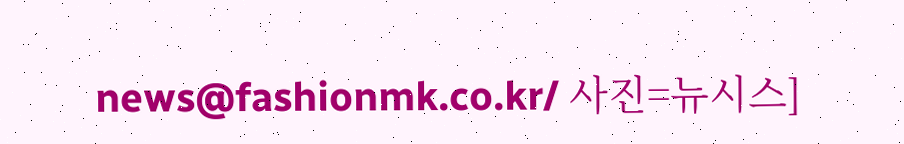news@fashionmk.co.kr/ 사진=뉴시스]